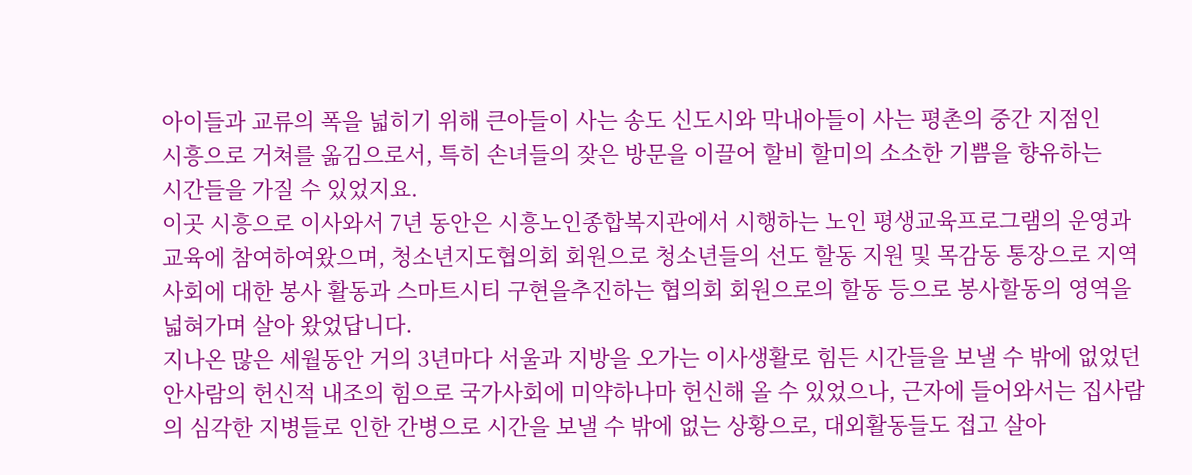아이들과 교류의 폭을 넓히기 위해 큰아들이 사는 송도 신도시와 막내아들이 사는 평촌의 중간 지점인
시흥으로 거쳐를 옮김으로서, 특히 손녀들의 잦은 방문을 이끌어 할비 할미의 소소한 기쁨을 향유하는
시간들을 가질 수 있었지요.
이곳 시흥으로 이사와서 7년 동안은 시흥노인종합복지관에서 시행하는 노인 평생교육프로그램의 운영과
교육에 참여하여왔으며, 청소년지도협의회 회원으로 청소년들의 선도 할동 지원 및 목감동 통장으로 지역
사회에 대한 봉사 활동과 스마트시티 구현을추진하는 협의회 회원으로의 할동 등으로 봉사할동의 영역을
넓혀가며 살아 왔었답니다.
지나온 많은 세월동안 거의 3년마다 서울과 지방을 오가는 이사생활로 힘든 시간들을 보낼 수 밖에 없었던
안사람의 헌신적 내조의 힘으로 국가사회에 미약하나마 헌신해 올 수 있었으나, 근자에 들어와서는 집사람
의 심각한 지병들로 인한 간병으로 시간을 보낼 수 밖에 없는 상황으로, 대외활동들도 접고 살아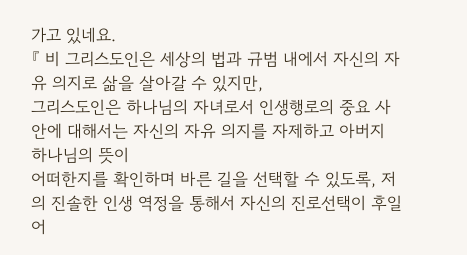가고 있네요.
『 비 그리스도인은 세상의 법과 규범 내에서 자신의 자유 의지로 삶을 살아갈 수 있지만,
그리스도인은 하나님의 자녀로서 인생행로의 중요 사안에 대해서는 자신의 자유 의지를 자제하고 아버지 하나님의 뜻이
어떠한지를 확인하며 바른 길을 선택할 수 있도록, 저의 진솔한 인생 역정을 통해서 자신의 진로선택이 후일 어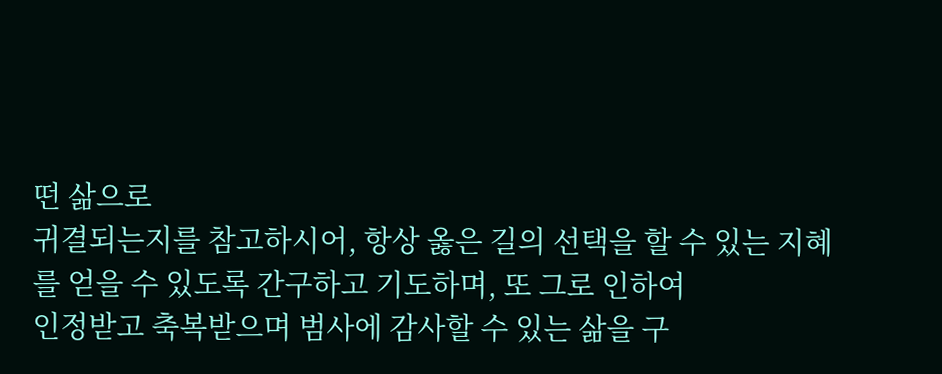떤 삶으로
귀결되는지를 참고하시어, 항상 옳은 길의 선택을 할 수 있는 지혜를 얻을 수 있도록 간구하고 기도하며, 또 그로 인하여
인정받고 축복받으며 범사에 감사할 수 있는 삶을 구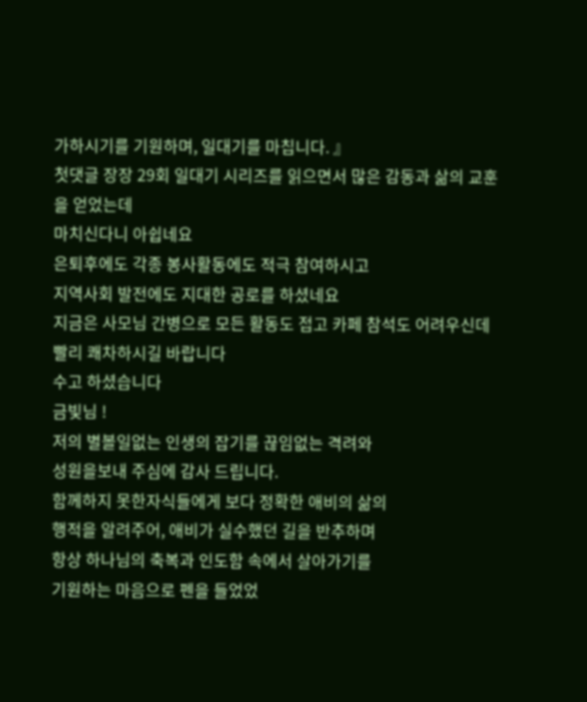가하시기를 기원하며, 일대기를 마칩니다. 』
첫댓글 장장 29회 일대기 시리즈를 읽으면서 많은 감동과 삶의 교훈을 얻었는데
마치신다니 아쉽네요
은퇴후에도 각종 봉사활동에도 적극 참여하시고
지역사회 발전에도 지대한 공로를 하셨네요
지금은 사모님 간병으로 모든 활동도 접고 카페 참석도 어려우신데 빨리 쾌차하시길 바랍니다
수고 하셨습니다
금빛님 !
저의 별볼일없는 인생의 잡기를 끊임없는 격려와
성원을보내 주심에 감사 드립니다.
함께하지 못한자식들에게 보다 정확한 애비의 삶의
행적을 알려주어, 애비가 실수했던 길을 반추하며
항상 하나님의 축복과 인도함 속에서 살아가기를
기원하는 마음으로 펜을 들었었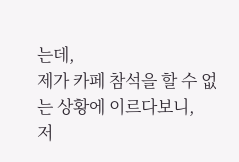는데,
제가 카페 참석을 할 수 없는 상황에 이르다보니,
저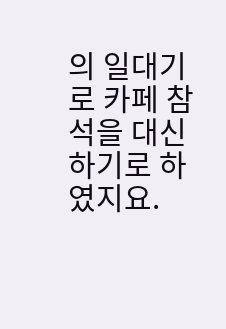의 일대기로 카페 참석을 대신하기로 하였지요.